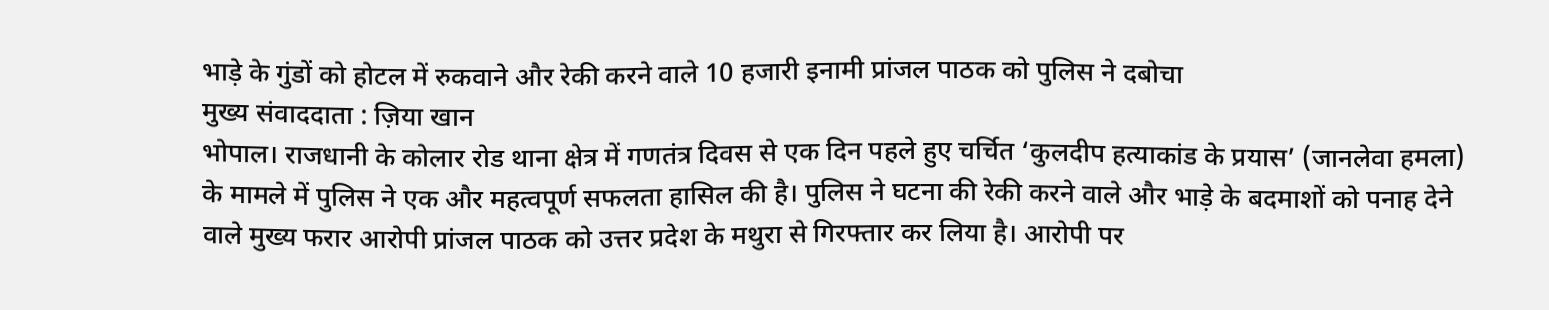भाड़े के गुंडों को होटल में रुकवाने और रेकी करने वाले 10 हजारी इनामी प्रांजल पाठक को पुलिस ने दबोचा
मुख्य संवाददाता : ज़िया खान
भोपाल। राजधानी के कोलार रोड थाना क्षेत्र में गणतंत्र दिवस से एक दिन पहले हुए चर्चित ‘कुलदीप हत्याकांड के प्रयास’ (जानलेवा हमला) के मामले में पुलिस ने एक और महत्वपूर्ण सफलता हासिल की है। पुलिस ने घटना की रेकी करने वाले और भाड़े के बदमाशों को पनाह देने वाले मुख्य फरार आरोपी प्रांजल पाठक को उत्तर प्रदेश के मथुरा से गिरफ्तार कर लिया है। आरोपी पर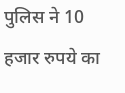पुलिस ने 10 हजार रुपये का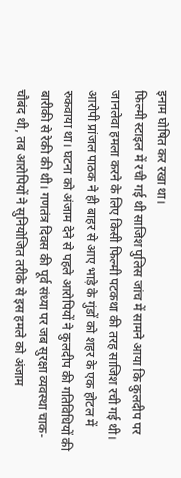इनाम घोषित कर रखा था।
फिल्मी स्टाइल में रची गई थी साजिश पुलिस जांच में सामने आया कि कुलदीप पर जानलेवा हमला करने के लिए किसी फिल्मी पटकथा की तरह साजिश रची गई थी। आरोपी प्रांजल पाठक ने ही बाहर से आए भाड़े के गुंडों को शहर के एक होटल में रुकवाया था। घटना को अंजाम देने से पहले आरोपियों ने कुलदीप की गतिविधियों की बारीकी से रेकी की थी। गणतंत्र दिवस की पूर्व संध्या पर जब सुरक्षा व्यवस्था चाक-चौबंद थी, तब आरोपियों ने सुनियोजित तरीके से इस हमले को अंजाम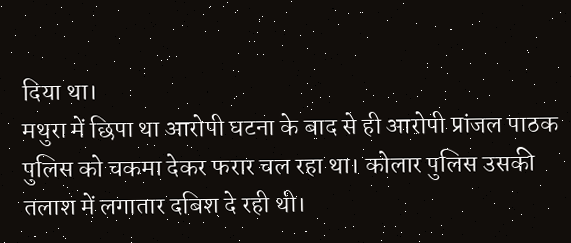दिया था।
मथुरा में छिपा था आरोपी घटना के बाद से ही आरोपी प्रांजल पाठक पुलिस को चकमा देकर फरार चल रहा था। कोलार पुलिस उसकी तलाश में लगातार दबिश दे रही थी।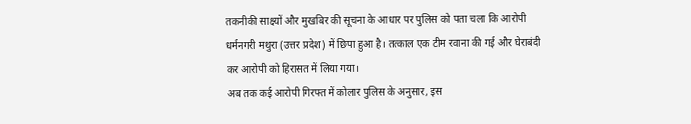तकनीकी साक्ष्यों और मुखबिर की सूचना के आधार पर पुलिस को पता चला कि आरोपी धर्मनगरी मथुरा (उत्तर प्रदेश) में छिपा हुआ है। तत्काल एक टीम रवाना की गई और घेराबंदी कर आरोपी को हिरासत में लिया गया।
अब तक कई आरोपी गिरफ्त में कोलार पुलिस के अनुसार, इस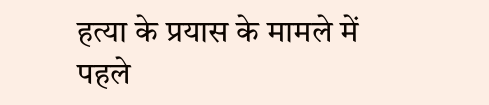हत्या के प्रयास के मामले में पहले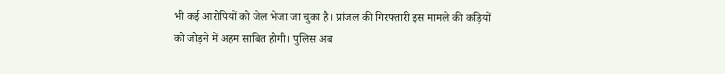भी कई आरोपियों को जेल भेजा जा चुका है। प्रांजल की गिरफ्तारी इस मामले की कड़ियों को जोड़ने में अहम साबित होगी। पुलिस अब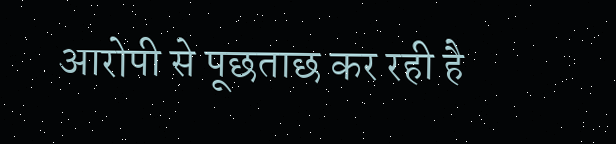आरोपी से पूछताछ कर रही है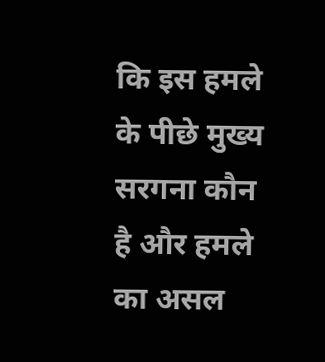कि इस हमले के पीछे मुख्य सरगना कौन है और हमले का असल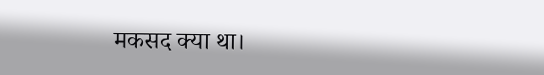मकसद क्या था।